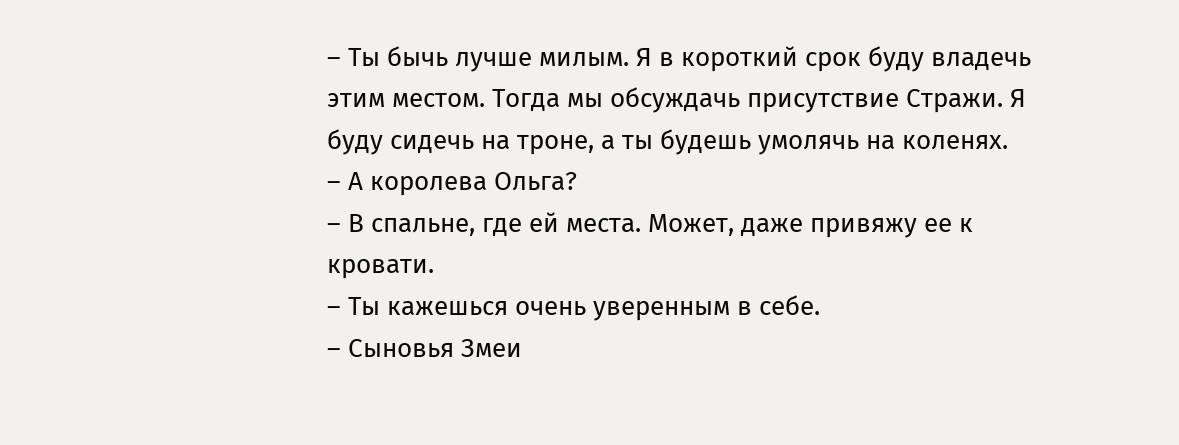– Ты бычь лучше милым. Я в короткий срок буду владечь этим местом. Тогда мы обсуждачь присутствие Стражи. Я буду сидечь на троне, а ты будешь умолячь на коленях.
– А королева Ольга?
– В спальне, где ей места. Может, даже привяжу ее к кровати.
– Ты кажешься очень уверенным в себе.
– Сыновья Змеи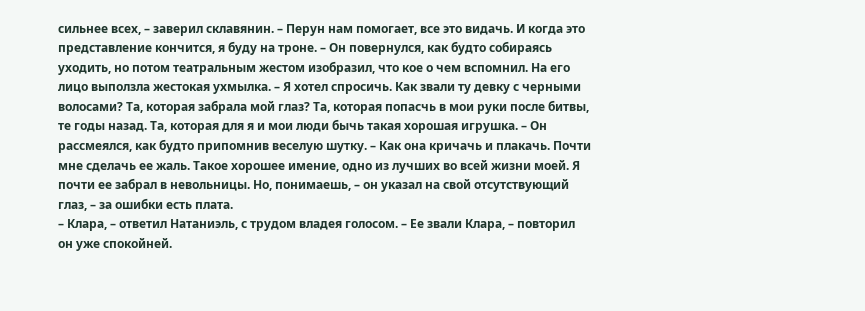сильнее всех, – заверил склавянин. – Перун нам помогает, все это видачь. И когда это представление кончится, я буду на троне. – Он повернулся, как будто собираясь уходить, но потом театральным жестом изобразил, что кое о чем вспомнил. На его лицо выползла жестокая ухмылка. – Я хотел спросичь. Как звали ту девку с черными волосами? Та, которая забрала мой глаз? Та, которая попасчь в мои руки после битвы, те годы назад. Та, которая для я и мои люди бычь такая хорошая игрушка. – Он рассмеялся, как будто припомнив веселую шутку. – Как она кричачь и плакачь. Почти мне сделачь ее жаль. Такое хорошее имение, одно из лучших во всей жизни моей. Я почти ее забрал в невольницы. Но, понимаешь, – он указал на свой отсутствующий глаз, – за ошибки есть плата.
– Клара, – ответил Натаниэль, с трудом владея голосом. – Ее звали Клара, – повторил он уже спокойней.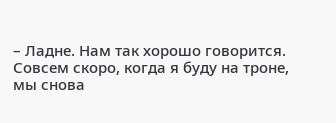– Ладне. Нам так хорошо говорится. Совсем скоро, когда я буду на троне, мы снова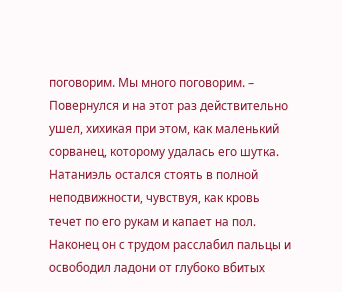поговорим. Мы много поговорим. – Повернулся и на этот раз действительно ушел, хихикая при этом, как маленький сорванец, которому удалась его шутка.
Натаниэль остался стоять в полной неподвижности, чувствуя, как кровь течет по его рукам и капает на пол. Наконец он с трудом расслабил пальцы и освободил ладони от глубоко вбитых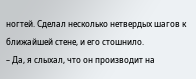ногтей. Сделал несколько нетвердых шагов к ближайшей стене, и его стошнило.
– Да, я слыхал, что он производит на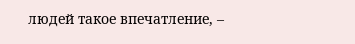людей такое впечатление, –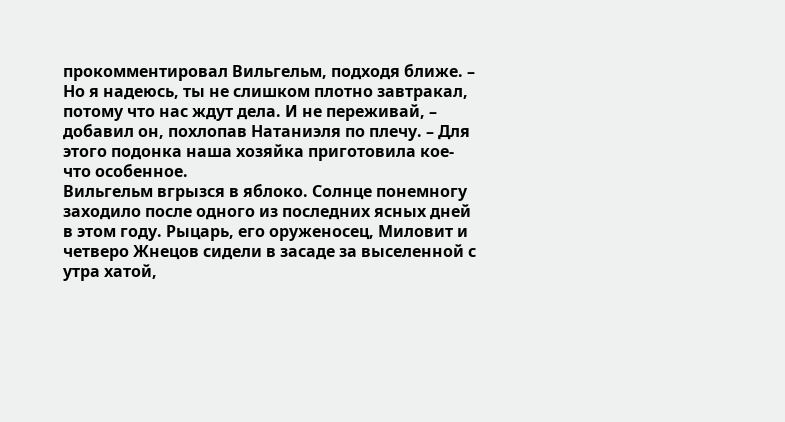прокомментировал Вильгельм, подходя ближе. – Но я надеюсь, ты не слишком плотно завтракал, потому что нас ждут дела. И не переживай, – добавил он, похлопав Натаниэля по плечу. – Для этого подонка наша хозяйка приготовила кое-что особенное.
Вильгельм вгрызся в яблоко. Солнце понемногу заходило после одного из последних ясных дней в этом году. Рыцарь, его оруженосец, Миловит и четверо Жнецов сидели в засаде за выселенной с утра хатой,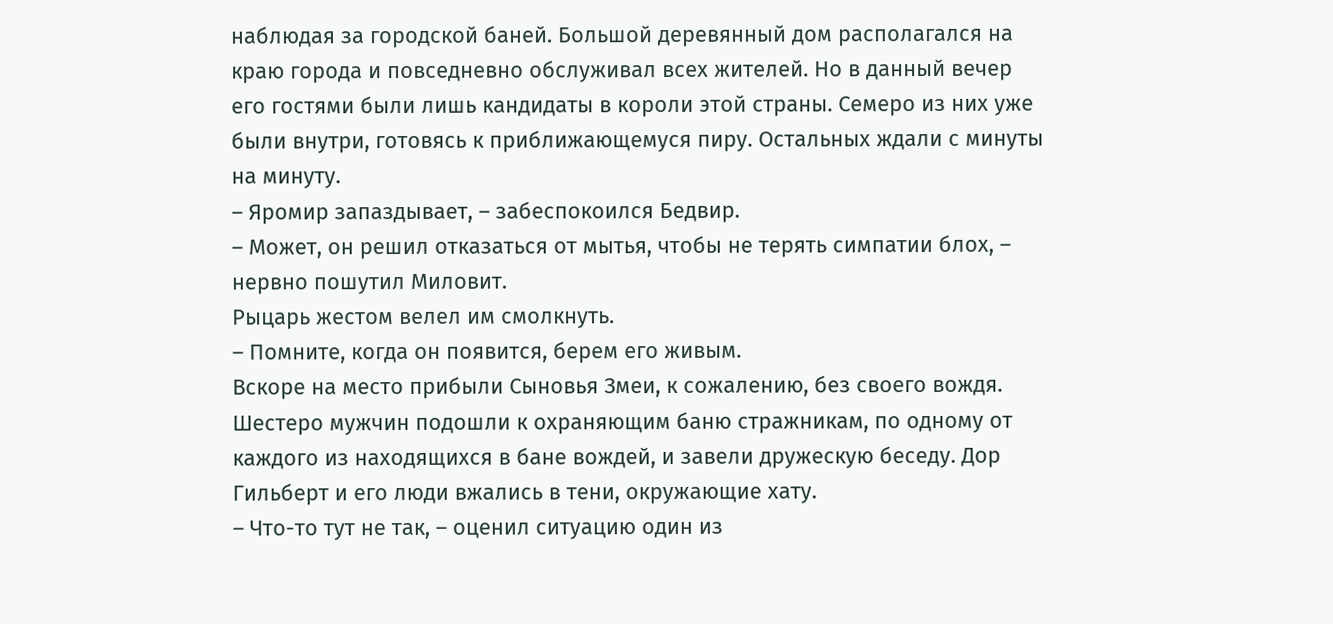наблюдая за городской баней. Большой деревянный дом располагался на краю города и повседневно обслуживал всех жителей. Но в данный вечер его гостями были лишь кандидаты в короли этой страны. Семеро из них уже были внутри, готовясь к приближающемуся пиру. Остальных ждали с минуты на минуту.
– Яромир запаздывает, – забеспокоился Бедвир.
– Может, он решил отказаться от мытья, чтобы не терять симпатии блох, – нервно пошутил Миловит.
Рыцарь жестом велел им смолкнуть.
– Помните, когда он появится, берем его живым.
Вскоре на место прибыли Сыновья Змеи, к сожалению, без своего вождя. Шестеро мужчин подошли к охраняющим баню стражникам, по одному от каждого из находящихся в бане вождей, и завели дружескую беседу. Дор Гильберт и его люди вжались в тени, окружающие хату.
– Что-то тут не так, – оценил ситуацию один из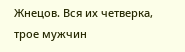Жнецов. Вся их четверка, трое мужчин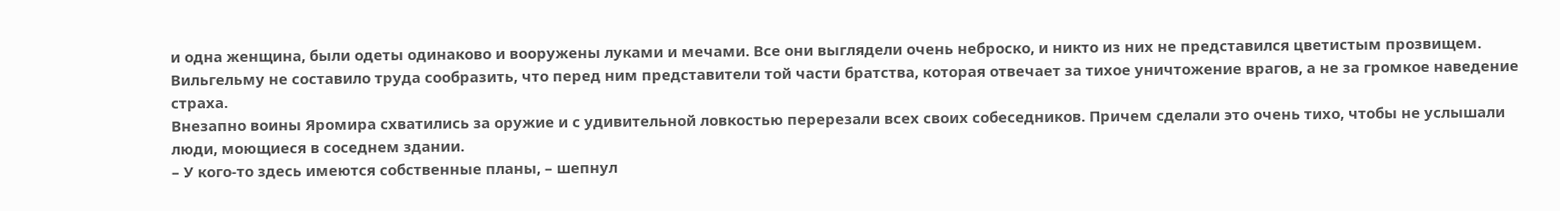и одна женщина, были одеты одинаково и вооружены луками и мечами. Все они выглядели очень неброско, и никто из них не представился цветистым прозвищем. Вильгельму не составило труда сообразить, что перед ним представители той части братства, которая отвечает за тихое уничтожение врагов, а не за громкое наведение страха.
Внезапно воины Яромира схватились за оружие и с удивительной ловкостью перерезали всех своих собеседников. Причем сделали это очень тихо, чтобы не услышали люди, моющиеся в соседнем здании.
– У кого-то здесь имеются собственные планы, – шепнул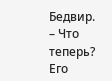Бедвир. – Что теперь?
Его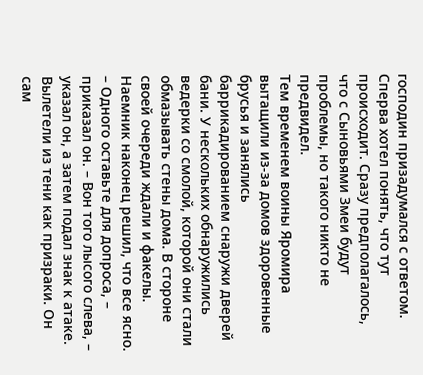господин призадумался с ответом. Сперва хотел понять, что тут происходит. Сразу предполагалось, что с Сыновьями Змеи будут проблемы, но такого никто не предвидел.
Тем временем воины Яромира вытащили из-за домов здоровенные брусья и занялись баррикадированием снаружи дверей бани. У нескольких обнаружились ведерки со смолой, которой они стали обмазывать стены дома. В стороне своей очереди ждали и факелы.
Наемник наконец решил, что все ясно.
– Одного оставьте для допроса, – приказал он. – Вон того лысого слева, – указал он, а затем подал знак к атаке.
Вылетели из тени как призраки. Он сам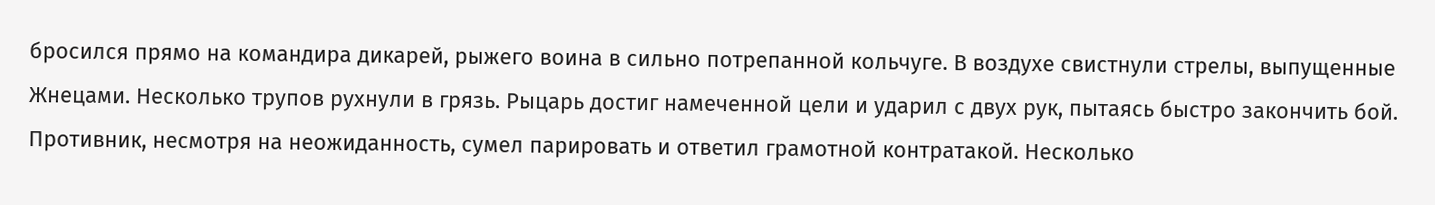бросился прямо на командира дикарей, рыжего воина в сильно потрепанной кольчуге. В воздухе свистнули стрелы, выпущенные Жнецами. Несколько трупов рухнули в грязь. Рыцарь достиг намеченной цели и ударил с двух рук, пытаясь быстро закончить бой. Противник, несмотря на неожиданность, сумел парировать и ответил грамотной контратакой. Несколько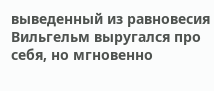выведенный из равновесия Вильгельм выругался про себя, но мгновенно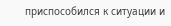приспособился к ситуации и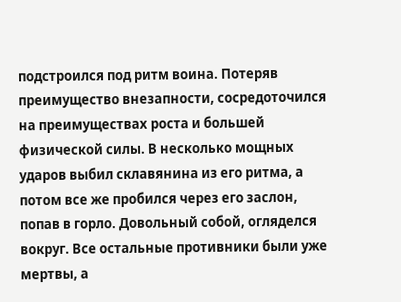подстроился под ритм воина. Потеряв преимущество внезапности, сосредоточился на преимуществах роста и большей физической силы. В несколько мощных ударов выбил склавянина из его ритма, а потом все же пробился через его заслон, попав в горло. Довольный собой, огляделся вокруг. Все остальные противники были уже мертвы, а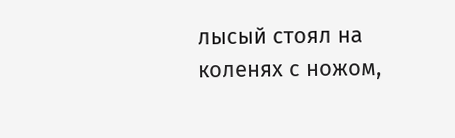лысый стоял на коленях с ножом,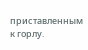приставленным к горлу.